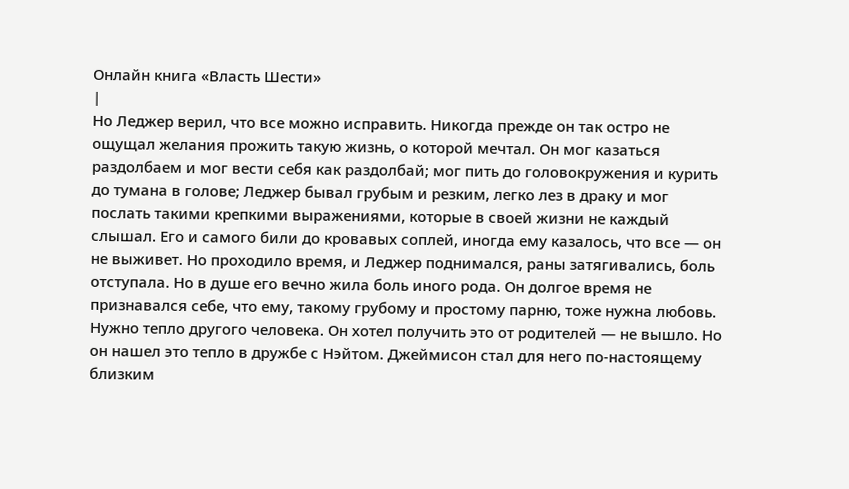Онлайн книга «Власть Шести»
|
Но Леджер верил, что все можно исправить. Никогда прежде он так остро не ощущал желания прожить такую жизнь, о которой мечтал. Он мог казаться раздолбаем и мог вести себя как раздолбай; мог пить до головокружения и курить до тумана в голове; Леджер бывал грубым и резким, легко лез в драку и мог послать такими крепкими выражениями, которые в своей жизни не каждый слышал. Его и самого били до кровавых соплей, иногда ему казалось, что все — он не выживет. Но проходило время, и Леджер поднимался, раны затягивались, боль отступала. Но в душе его вечно жила боль иного рода. Он долгое время не признавался себе, что ему, такому грубому и простому парню, тоже нужна любовь. Нужно тепло другого человека. Он хотел получить это от родителей — не вышло. Но он нашел это тепло в дружбе с Нэйтом. Джеймисон стал для него по-настоящему близким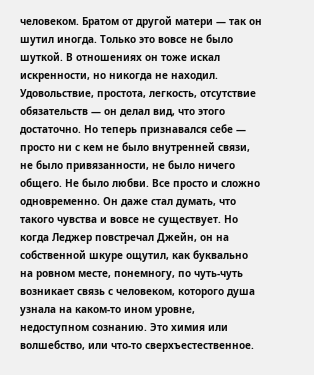человеком. Братом от другой матери — так он шутил иногда. Только это вовсе не было шуткой. В отношениях он тоже искал искренности, но никогда не находил. Удовольствие, простота, легкость, отсутствие обязательств — он делал вид, что этого достаточно. Но теперь признавался себе — просто ни с кем не было внутренней связи, не было привязанности, не было ничего общего. Не было любви. Все просто и сложно одновременно. Он даже стал думать, что такого чувства и вовсе не существует. Но когда Леджер повстречал Джейн, он на собственной шкуре ощутил, как буквально на ровном месте, понемногу, по чуть-чуть возникает связь с человеком, которого душа узнала на каком-то ином уровне, недоступном сознанию. Это химия или волшебство, или что-то сверхъестественное.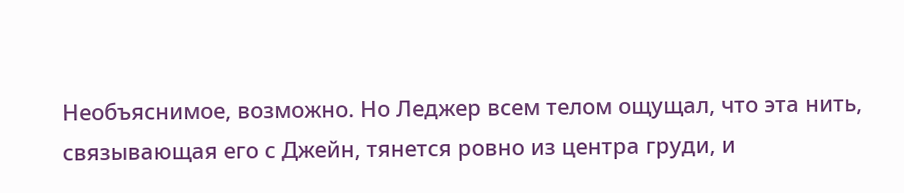Необъяснимое, возможно. Но Леджер всем телом ощущал, что эта нить, связывающая его с Джейн, тянется ровно из центра груди, и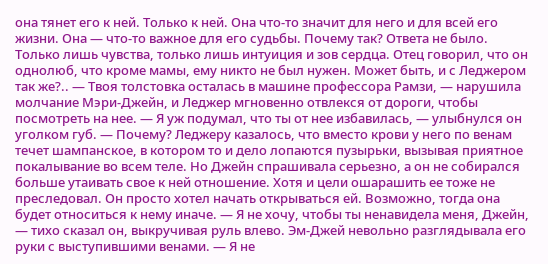она тянет его к ней. Только к ней. Она что-то значит для него и для всей его жизни. Она — что-то важное для его судьбы. Почему так? Ответа не было. Только лишь чувства, только лишь интуиция и зов сердца. Отец говорил, что он однолюб, что кроме мамы, ему никто не был нужен. Может быть, и с Леджером так же?.. — Твоя толстовка осталась в машине профессора Рамзи, — нарушила молчание Мэри-Джейн, и Леджер мгновенно отвлекся от дороги, чтобы посмотреть на нее. — Я уж подумал, что ты от нее избавилась, — улыбнулся он уголком губ. — Почему? Леджеру казалось, что вместо крови у него по венам течет шампанское, в котором то и дело лопаются пузырьки, вызывая приятное покалывание во всем теле. Но Джейн спрашивала серьезно, а он не собирался больше утаивать свое к ней отношение. Хотя и цели ошарашить ее тоже не преследовал. Он просто хотел начать открываться ей. Возможно, тогда она будет относиться к нему иначе. — Я не хочу, чтобы ты ненавидела меня, Джейн, — тихо сказал он, выкручивая руль влево. Эм-Джей невольно разглядывала его руки с выступившими венами. — Я не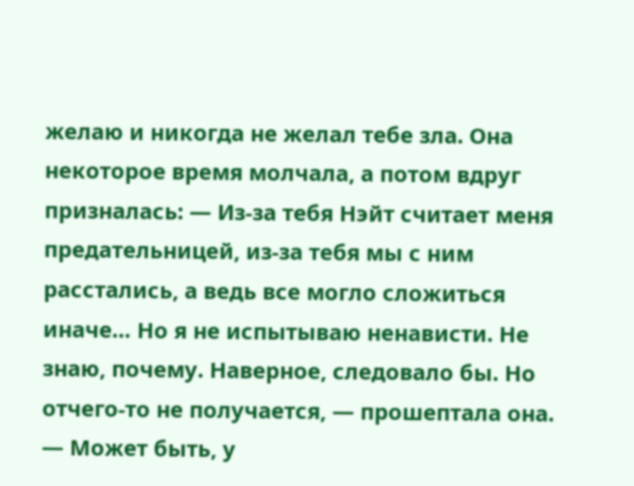желаю и никогда не желал тебе зла. Она некоторое время молчала, а потом вдруг призналась: — Из-за тебя Нэйт считает меня предательницей, из-за тебя мы с ним расстались, а ведь все могло сложиться иначе… Но я не испытываю ненависти. Не знаю, почему. Наверное, следовало бы. Но отчего-то не получается, — прошептала она. — Может быть, у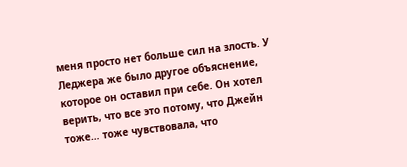меня просто нет больше сил на злость. У Леджера же было другое объяснение, которое он оставил при себе. Он хотел верить, что все это потому, что Джейн тоже… тоже чувствовала, что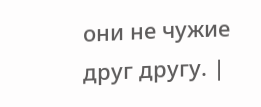они не чужие друг другу. |